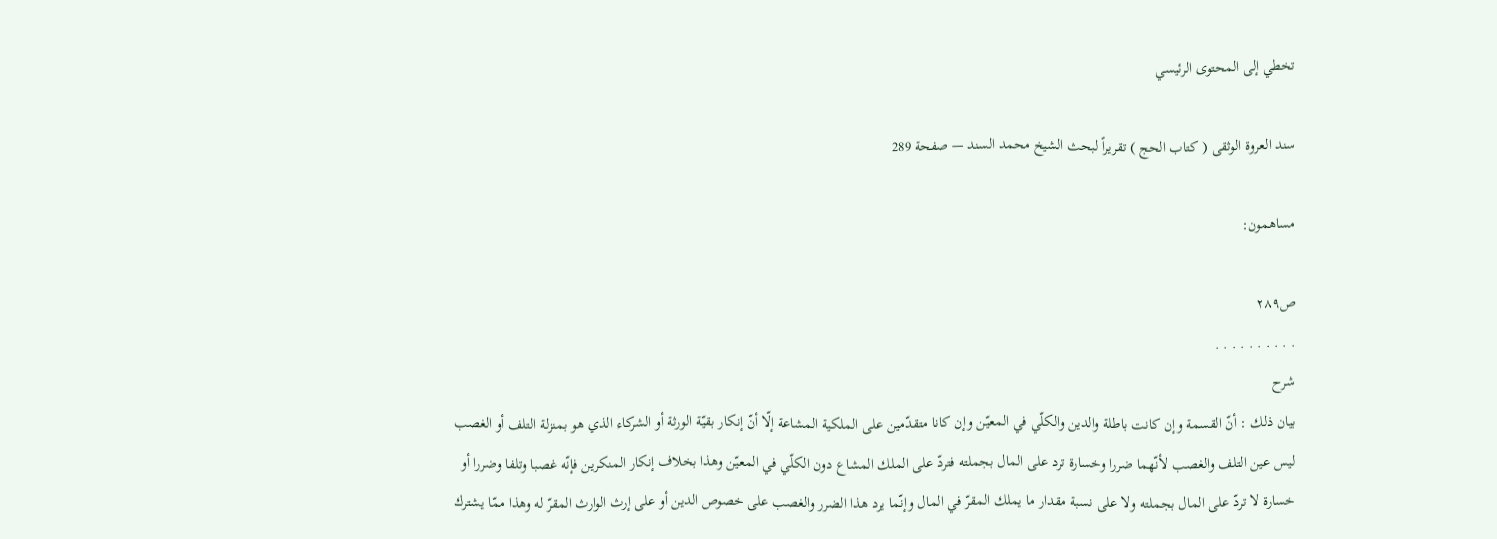تخطي إلى المحتوى الرئيسي

سند العروة الوثقى ( كتاب الحج ) تقريراً لبحث الشيخ محمد السند — صفحة 289

مساهمون:

ص٢٨٩
. . . . . . . . . .
شرح
بيان ذلك : أنّ القسمة وإن كانت باطلة والدين والكلّي في المعيّن وإن كانا متقدّمين على الملكية المشاعة إلّا أنّ إنكار بقيّة الورثة أو الشركاء الذي هو بمنزلة التلف أو الغصب ليس عين التلف والغصب لأنّهما ضررا وخسارة ترد على المال بجملته فتردّ على الملك المشاع دون الكلّي في المعيّن وهذا بخلاف إنكار المنكرين فإنّه غصبا وتلفا وضررا أو خسارة لا تردّ على المال بجملته ولا على نسبة مقدار ما يملك المقرّ في المال وإنّما يرد هذا الضرر والغصب على خصوص الدين أو على إرث الوارث المقرّ له وهذا ممّا يشترك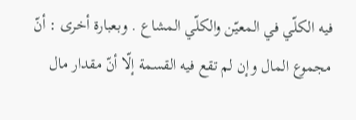فيه الكلّي في المعيّن والكلّي المشاع . وبعبارة أخرى : أنّ مجموع المال وإن لم تقع فيه القسمة إلّا أنّ مقدار مال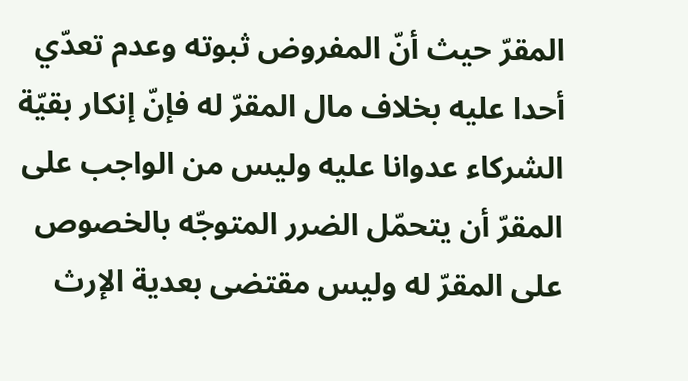المقرّ حيث أنّ المفروض ثبوته وعدم تعدّي أحدا عليه بخلاف مال المقرّ له فإنّ إنكار بقيّة الشركاء عدوانا عليه وليس من الواجب على المقرّ أن يتحمّل الضرر المتوجّه بالخصوص على المقرّ له وليس مقتضى بعدية الإرث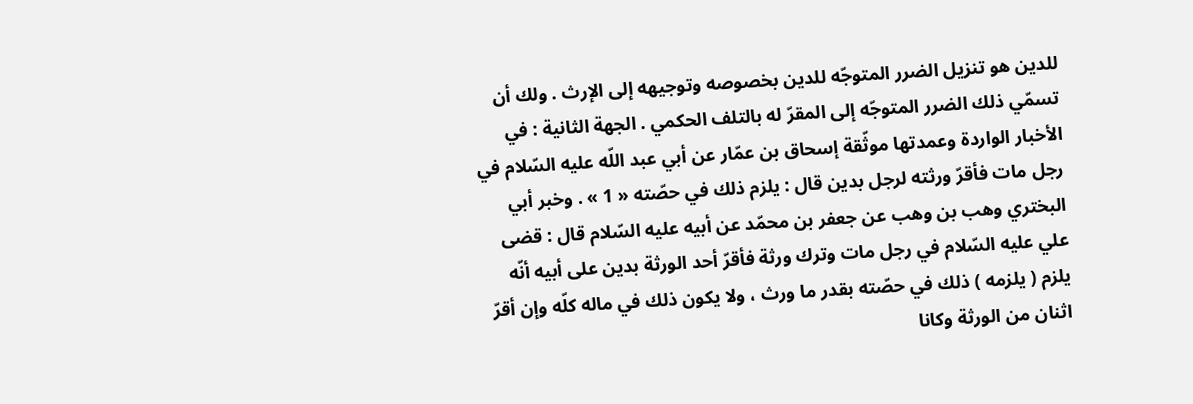للدين هو تنزيل الضرر المتوجّه للدين بخصوصه وتوجيهه إلى الإرث . ولك أن تسمّي ذلك الضرر المتوجّه إلى المقرّ له بالتلف الحكمي . الجهة الثانية : في الأخبار الواردة وعمدتها موثّقة إسحاق بن عمّار عن أبي عبد اللّه عليه السّلام في رجل مات فأقرّ ورثته لرجل بدين قال : يلزم ذلك في حصّته « 1 » . وخبر أبي البختري وهب بن وهب عن جعفر بن محمّد عن أبيه عليه السّلام قال : قضى علي عليه السّلام في رجل مات وترك ورثة فأقرّ أحد الورثة بدين على أبيه أنّه يلزم ( يلزمه ) ذلك في حصّته بقدر ما ورث ، ولا يكون ذلك في ماله كلّه وإن أقرّ اثنان من الورثة وكانا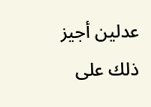عدلين أجيز ذلك على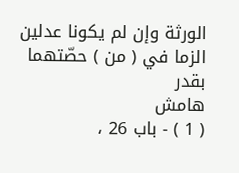الورثة وإن لم يكونا عدلين الزما في ( من ) حصّتهما بقدر
هامش
( 1 ) - باب 26 ،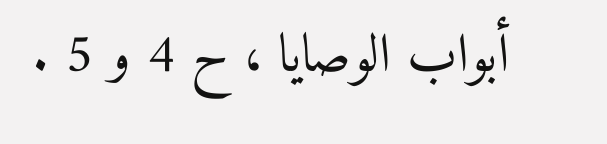أبواب الوصايا ، ح 4 و 5 .